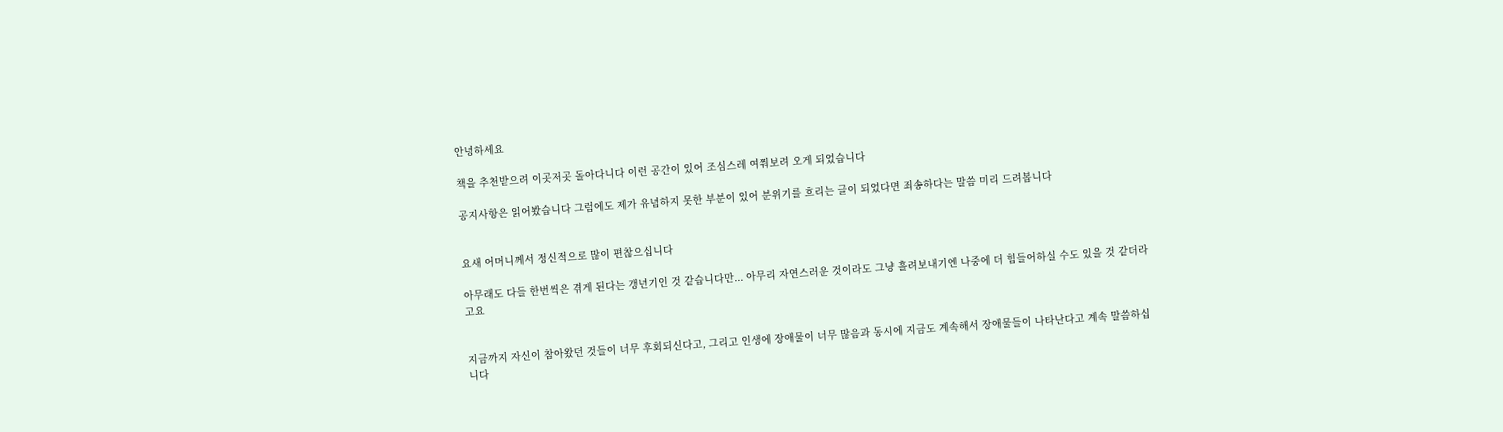안녕하세요

책을 추천받으려 이곳저곳 돌아다니다 이런 공간이 있어 조심스레 여쭤보려 오게 되었습니다

공지사항은 읽어봤습니다 그럼에도 제가 유념하지 못한 부분이 있어 분위기를 흐리는 글이 되었다면 죄송하다는 말씀 미리 드려봅니다


요새 어머니께서 정신적으로 많이 편찮으십니다

아무래도 다들 한번씩은 겪게 된다는 갱년기인 것 같습니다만... 아무리 자연스러운 것이라도 그냥 흘려보내기엔 나중에 더 힘들어하실 수도 있을 것 같더라고요


지금까지 자신이 참아왔던 것들이 너무 후회되신다고, 그리고 인생에 장애물이 너무 많음과 동시에 지금도 계속해서 장애물들이 나타난다고 계속 말씀하십니다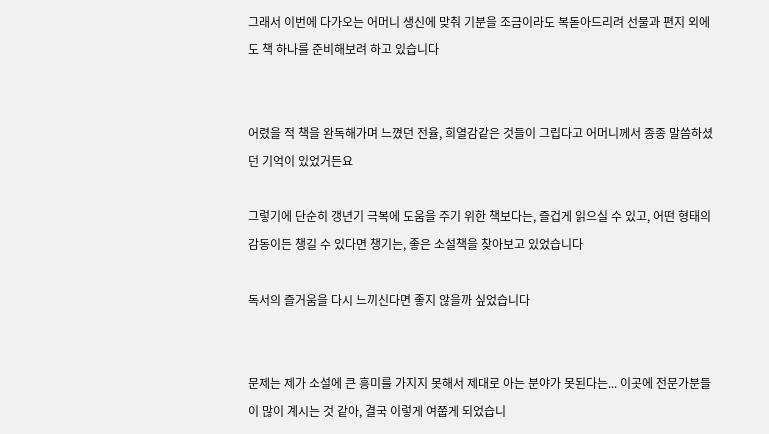그래서 이번에 다가오는 어머니 생신에 맞춰 기분을 조금이라도 복돋아드리려 선물과 편지 외에도 책 하나를 준비해보려 하고 있습니다


어렸을 적 책을 완독해가며 느꼈던 전율, 희열감같은 것들이 그립다고 어머니께서 종종 말씀하셨던 기억이 있었거든요

그렇기에 단순히 갱년기 극복에 도움을 주기 위한 책보다는, 즐겁게 읽으실 수 있고, 어떤 형태의 감동이든 챙길 수 있다면 챙기는, 좋은 소설책을 찾아보고 있었습니다

독서의 즐거움을 다시 느끼신다면 좋지 않을까 싶었습니다


문제는 제가 소설에 큰 흥미를 가지지 못해서 제대로 아는 분야가 못된다는... 이곳에 전문가분들이 많이 계시는 것 같아, 결국 이렇게 여쭙게 되었습니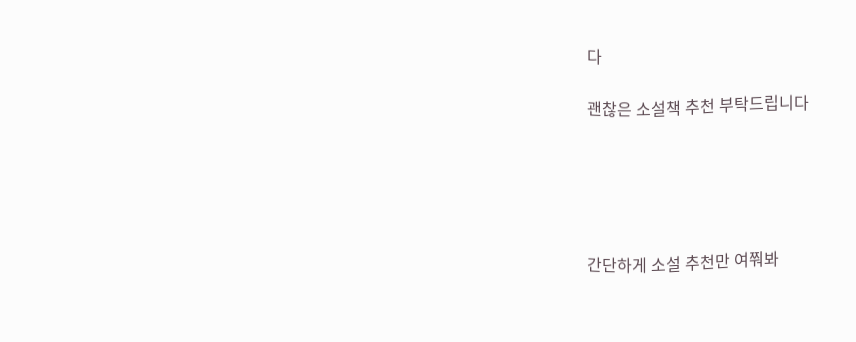다

괜찮은 소설책 추천 부탁드립니다





간단하게 소설 추천만 여쭤봐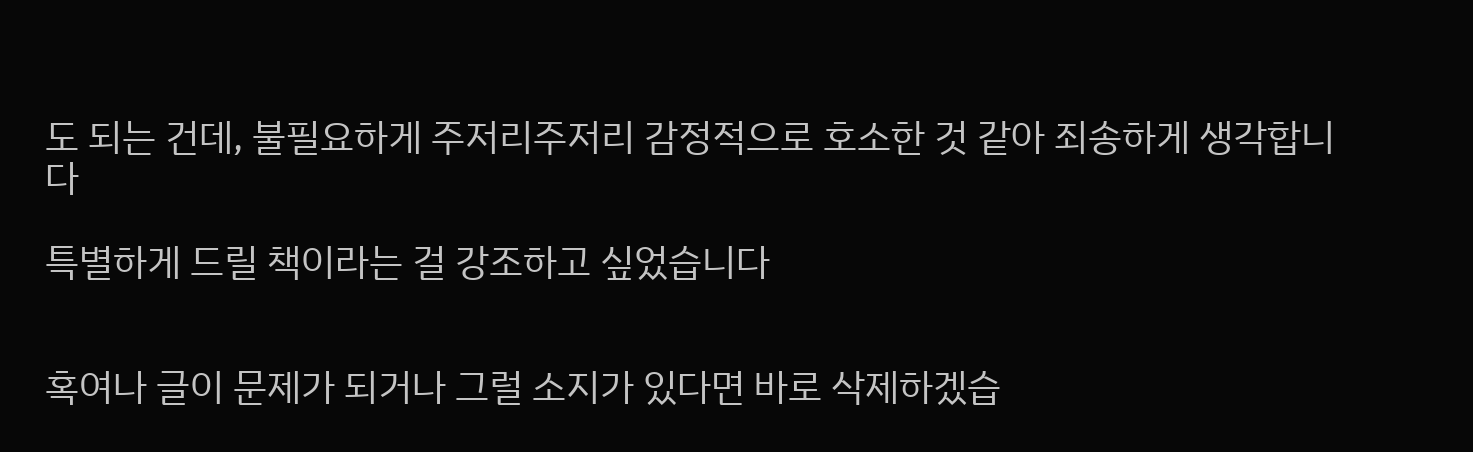도 되는 건데, 불필요하게 주저리주저리 감정적으로 호소한 것 같아 죄송하게 생각합니다

특별하게 드릴 책이라는 걸 강조하고 싶었습니다


혹여나 글이 문제가 되거나 그럴 소지가 있다면 바로 삭제하겠습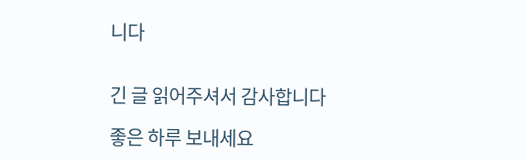니다


긴 글 읽어주셔서 감사합니다

좋은 하루 보내세요